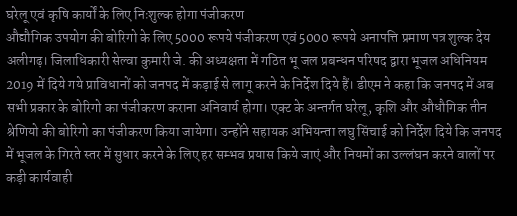घरेलू एवं कृषि कार्यों के लिए निःशुल्क होगा पंजीकरण
औद्यौगिक उपयोग की बोरिगो के लिए 5000 रूपये पंजीकरण एवं 5000 रूपये अनापत्ति प्रमाण पत्र शुल्क देय
अलीगढ़। जिलाधिकारी सेल्वा कुमारी जे. की अध्यक्षता में गठित भू जल प्रबन्धन परिषद द्वारा भूजल अधिनियम 2019 में दिये गये प्राविधानों को जनपद में कड़ाई से लागू करने के निर्देश दिये हैं। डीएम ने कहा कि जनपद में अब सभी प्रकार के बोरिगो का पंजीकरण कराना अनिवार्य होगा। एक्ट के अन्तर्गत घरेलू, कृशि और औधौगिक तीन श्रेणियो की बोरिगो का पंजीकरण किया जायेगा। उन्होंने सहायक अभियन्ता लघु सिंचाई को निर्देश दिये कि जनपद में भूजल के गिरते स्तर में सुधार करने के लिए हर सम्भव प्रयास किये जाएं और नियमों का उल्लंघन करने वालों पर कड़ी कार्यवाही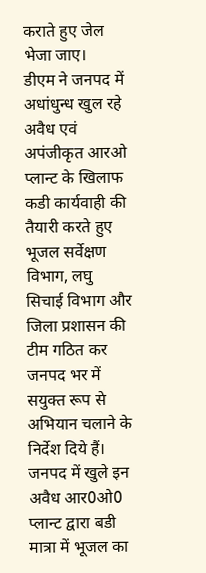कराते हुए जेल भेजा जाए।
डीएम ने जनपद में अधांधुन्ध खुल रहे अवैध एवं अपंजीकृत आरओ प्लान्ट के खिलाफ कडी कार्यवाही की तैयारी करते हुए भूजल सर्वेक्षण विभाग, लघु सिचाई विभाग और जिला प्रशासन की टीम गठित कर जनपद भर में सयुक्त रूप से अभियान चलाने के निर्देश दिये हैं। जनपद में खुले इन अवैध आर0ओ0 प्लान्ट द्वारा बडी मात्रा में भूजल का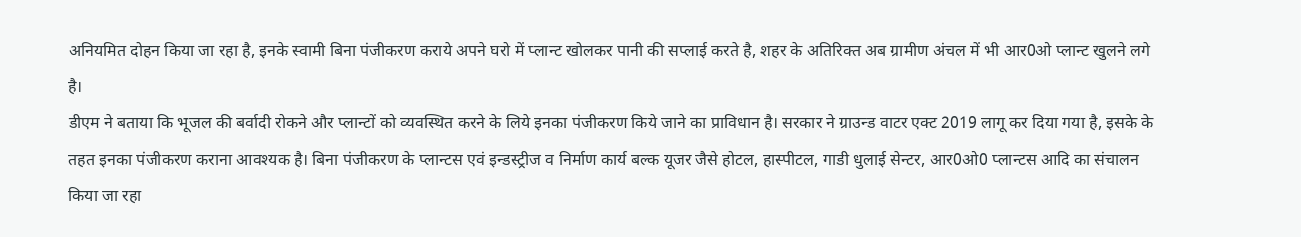अनियमित दोहन किया जा रहा है, इनके स्वामी बिना पंजीकरण कराये अपने घरो में प्लान्ट खोलकर पानी की सप्लाई करते है, शहर के अतिरिक्त अब ग्रामीण अंचल में भी आर0ओ प्लान्ट खुलने लगे है।
डीएम ने बताया कि भूजल की बर्वादी रोकने और प्लान्टों को व्यवस्थित करने के लिये इनका पंजीकरण किये जाने का प्राविधान है। सरकार ने ग्राउन्ड वाटर एक्ट 2019 लागू कर दिया गया है, इसके के तहत इनका पंजीकरण कराना आवश्यक है। बिना पंजीकरण के प्लान्टस एवं इन्डस्ट्रीज व निर्माण कार्य बल्क यूजर जैसे होटल, हास्पीटल, गाडी धुलाई सेन्टर, आर0ओ0 प्लान्टस आदि का संचालन किया जा रहा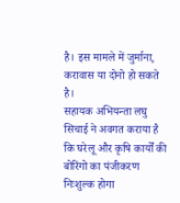है। इस मामले में जुर्माना, करावास या दोनो हो सकते है।
सहायक अभियन्ता लघु सिचाई ने अवगत कराया है कि घरेलू और कृषि कार्यों की बोरिंगो का पंजीकरण निःशुल्क होगा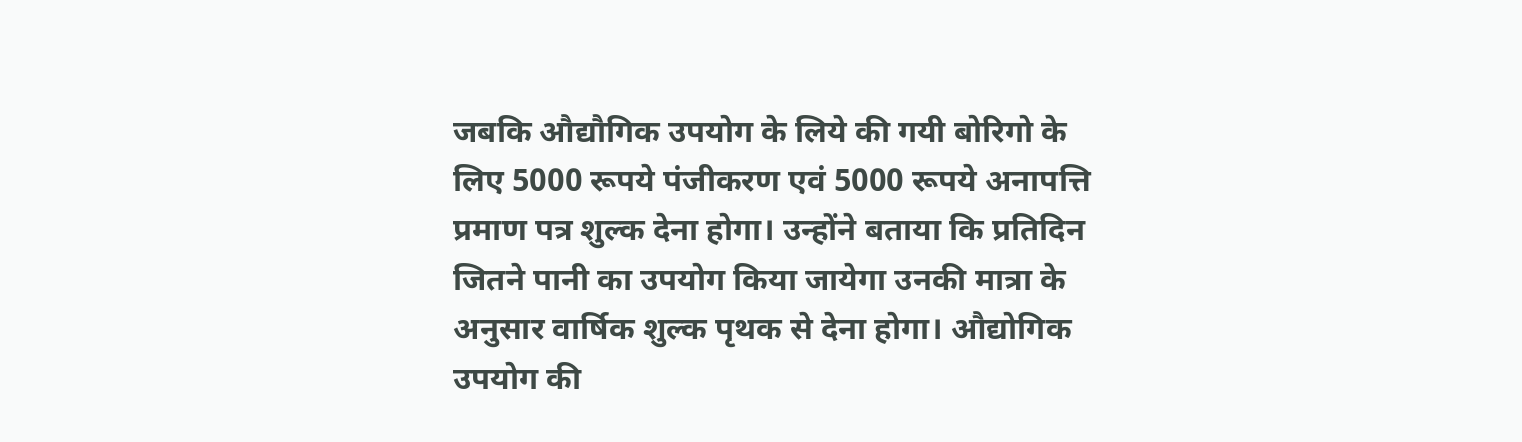जबकि औद्यौगिक उपयोग के लिये की गयी बोरिगो के लिए 5000 रूपये पंजीकरण एवं 5000 रूपये अनापत्ति प्रमाण पत्र शुल्क देना होगा। उन्होंने बताया कि प्रतिदिन जितने पानी का उपयोग किया जायेगा उनकी मात्रा के अनुसार वार्षिक शुल्क पृथक से देना होगा। औद्योगिक उपयोग की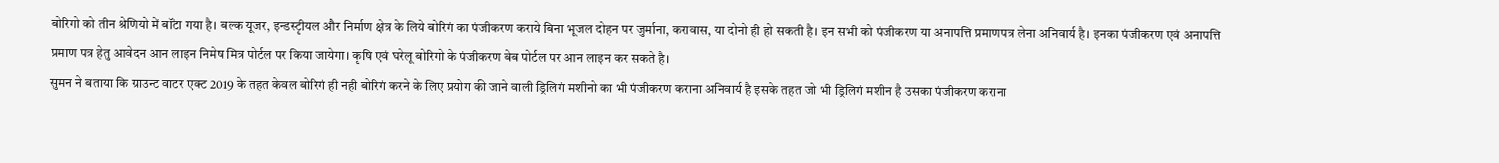बोरिगो को तीन श्रेणियो में बॉंटा गया है। बल्क यूजर, इन्डस्टृीयल और निर्माण क्षेत्र के लिये बोरिगं का पंजीकरण कराये बिना भूजल दोहन पर जुर्माना, करावास, या दोनो ही हो सकती है। इन सभी को पंजीकरण या अनापत्ति प्रमाणपत्र लेना अनिवार्य है। इनका पंजीकरण एवं अनापत्ति प्रमाण पत्र हेतु आवेदन आन लाइन निमेष मित्र पोर्टल पर किया जायेगा। कृषि एवं घरेलू बोरिगो के पंजीकरण बेब पोर्टल पर आन लाइन कर सकते है।
सुमन ने बताया कि ग्राउन्ट वाटर एक्ट 2019 के तहत केवल बोरिगं ही नही बोरिगं करने के लिए प्रयोग की जाने वाली ड्रिलिगं मशीनो का भी पंजीकरण कराना अनिवार्य है इसके तहत जो भी ड्रिलिगं मशीन है उसका पंजीकरण कराना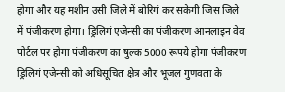होगा और यह मशीन उसी जिले में बोरिगं कर सकेगी जिस जिले में पंजीकरण होगा। ड्रिलिगं एजेन्सी का पंजीकरण आनलाइन वेव पोर्टल पर होगा पंजीकरण का षुल्क 5000 रूपये होगा पंजीकरण ड्रिलिगं एजेन्सी को अधिसूचित क्षेत्र और भूजल गुणवता के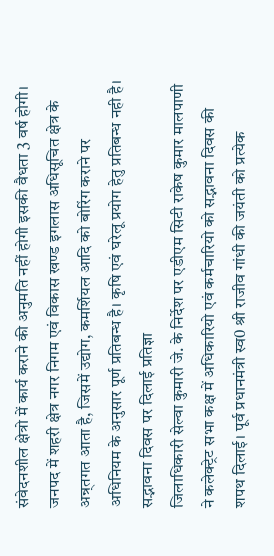संवेदनशील क्षेत्रो में कार्य कराने की अनुमति नहीं होगी इसकी वैधता 3 वर्ष होगी। जनपद में शहरी क्षेत्र नगर निगम एवं विकास खण्ड इगलास अधिसूचित क्षेत्र के अन्र्तगत आता है, जिसमें उद्योग, कमर्शियल आदि को बोरिंग कराने पर अधिनियम के अनुसार पूर्ण प्रतिबन्ध है। कृषि एवं घरेलू प्रयोग हेतु प्रतिबन्ध नही है।
सद्भावना दिवस पर दिलाई प्रतिज्ञा
जिलाधिकारी सेल्वा कुमारी जे. के निर्देश पर एडीएम सिटी राकेष कुमार मालपाणी ने कलेक्ट्रेट सभा कक्ष में अधिकारियो एवं कर्मचारियो को सद्भावना दिवस की शपथ दिलाई। पूर्व प्रधानमंत्री स्व0 श्री राजीव गांधी की जयंती को प्रत्येक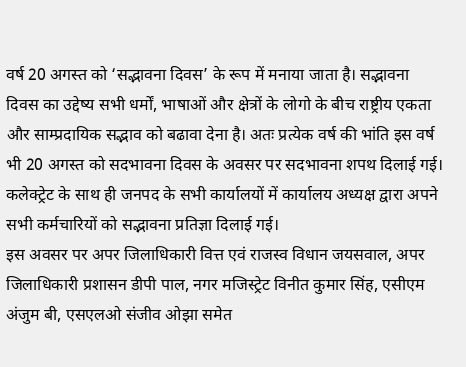वर्ष 20 अगस्त को ‘सद्भावना दिवस’ के रूप में मनाया जाता है। सद्भावना दिवस का उद्देष्य सभी धर्मों, भाषाओं और क्षेत्रों के लोगो के बीच राष्ट्रीय एकता और साम्प्रदायिक सद्भाव को बढावा देना है। अतः प्रत्येक वर्ष की भांति इस वर्ष भी 20 अगस्त को सदभावना दिवस के अवसर पर सदभावना शपथ दिलाई गई। कलेक्ट्रेट के साथ ही जनपद के सभी कार्यालयों में कार्यालय अध्यक्ष द्वारा अपने सभी कर्मचारियों को सद्भावना प्रतिज्ञा दिलाई गई।
इस अवसर पर अपर जिलाधिकारी वित्त एवं राजस्व विधान जयसवाल, अपर जिलाधिकारी प्रशासन डीपी पाल, नगर मजिस्ट्रेट विनीत कुमार सिंह, एसीएम अंजुम बी, एसएलओ संजीव ओझा समेत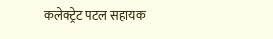कलेक्ट्रेट पटल सहायक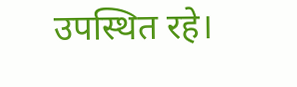उपस्थित रहे।